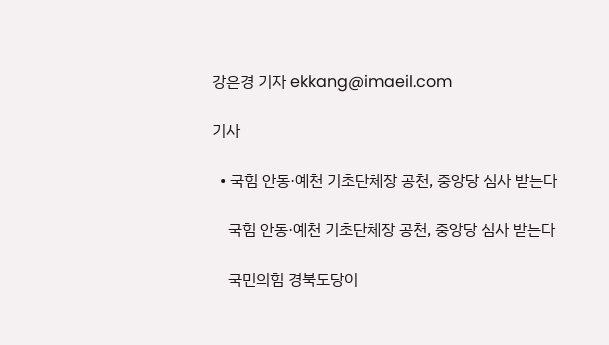강은경 기자 ekkang@imaeil.com

기사

  • 국힘 안동·예천 기초단체장 공천, 중앙당 심사 받는다

    국힘 안동·예천 기초단체장 공천, 중앙당 심사 받는다

    국민의힘 경북도당이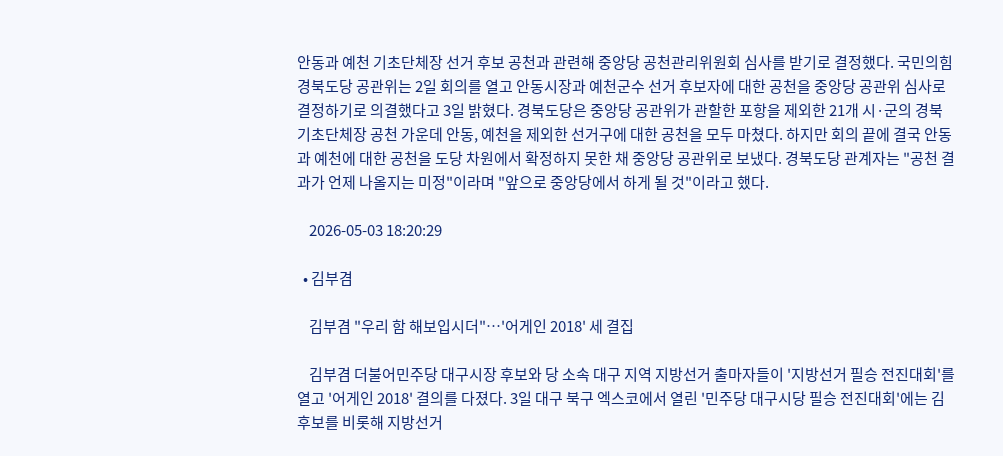안동과 예천 기초단체장 선거 후보 공천과 관련해 중앙당 공천관리위원회 심사를 받기로 결정했다. 국민의힘 경북도당 공관위는 2일 회의를 열고 안동시장과 예천군수 선거 후보자에 대한 공천을 중앙당 공관위 심사로 결정하기로 의결했다고 3일 밝혔다. 경북도당은 중앙당 공관위가 관할한 포항을 제외한 21개 시·군의 경북 기초단체장 공천 가운데 안동, 예천을 제외한 선거구에 대한 공천을 모두 마쳤다. 하지만 회의 끝에 결국 안동과 예천에 대한 공천을 도당 차원에서 확정하지 못한 채 중앙당 공관위로 보냈다. 경북도당 관계자는 "공천 결과가 언제 나올지는 미정"이라며 "앞으로 중앙당에서 하게 될 것"이라고 했다.

    2026-05-03 18:20:29

  • 김부겸

    김부겸 "우리 함 해보입시더"…'어게인 2018' 세 결집

    김부겸 더불어민주당 대구시장 후보와 당 소속 대구 지역 지방선거 출마자들이 '지방선거 필승 전진대회'를 열고 '어게인 2018' 결의를 다졌다. 3일 대구 북구 엑스코에서 열린 '민주당 대구시당 필승 전진대회'에는 김 후보를 비롯해 지방선거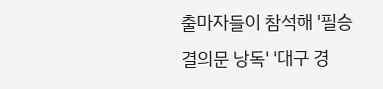출마자들이 참석해 '필승 결의문 낭독' '대구 경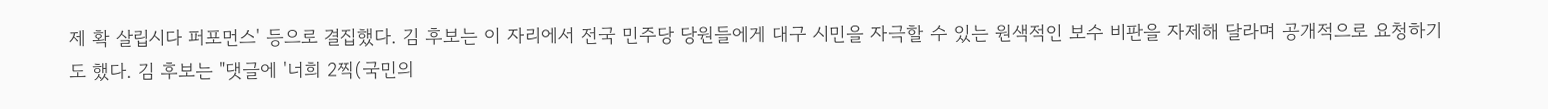제 확 살립시다 퍼포먼스' 등으로 결집했다. 김 후보는 이 자리에서 전국 민주당 당원들에게 대구 시민을 자극할 수 있는 원색적인 보수 비판을 자제해 달라며 공개적으로 요청하기도 했다. 김 후보는 "댓글에 '너희 2찍(국민의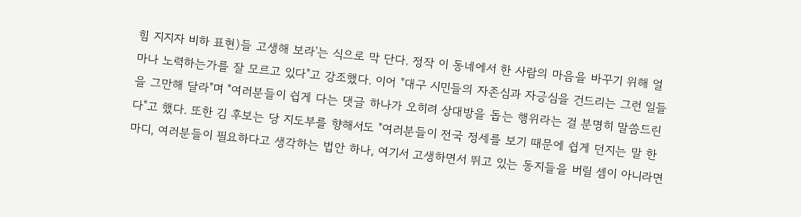힘 지지자 비하 표현)들 고생해 보라'는 식으로 막 단다. 정작 이 동네에서 한 사람의 마음을 바꾸기 위해 얼마나 노력하는가를 잘 모르고 있다"고 강조했다. 이어 "대구 시민들의 자존심과 자긍심을 건드리는 그런 일들을 그만해 달라"며 "여러분들이 쉽게 다는 댓글 하나가 오히려 상대방을 돕는 행위라는 걸 분명히 말씀드린다"고 했다. 또한 김 후보는 당 지도부를 향해서도 "여러분들이 전국 정세를 보기 때문에 쉽게 던지는 말 한마디, 여러분들이 필요하다고 생각하는 법안 하나, 여기서 고생하면서 뛰고 있는 동지들을 버릴 셈이 아니라면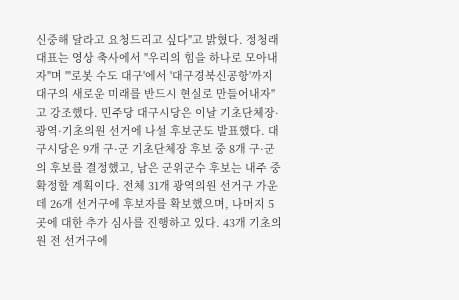신중해 달라고 요청드리고 싶다"고 밝혔다. 정청래 대표는 영상 축사에서 "우리의 힘을 하나로 모아내자"며 "'로봇 수도 대구'에서 '대구경북신공항'까지 대구의 새로운 미래를 반드시 현실로 만들어내자"고 강조했다. 민주당 대구시당은 이날 기초단체장·광역·기초의원 선거에 나설 후보군도 발표했다. 대구시당은 9개 구·군 기초단체장 후보 중 8개 구·군의 후보를 결정했고, 남은 군위군수 후보는 내주 중 확정할 계획이다. 전체 31개 광역의원 선거구 가운데 26개 선거구에 후보자를 확보했으며, 나머지 5곳에 대한 추가 심사를 진행하고 있다. 43개 기초의원 전 선거구에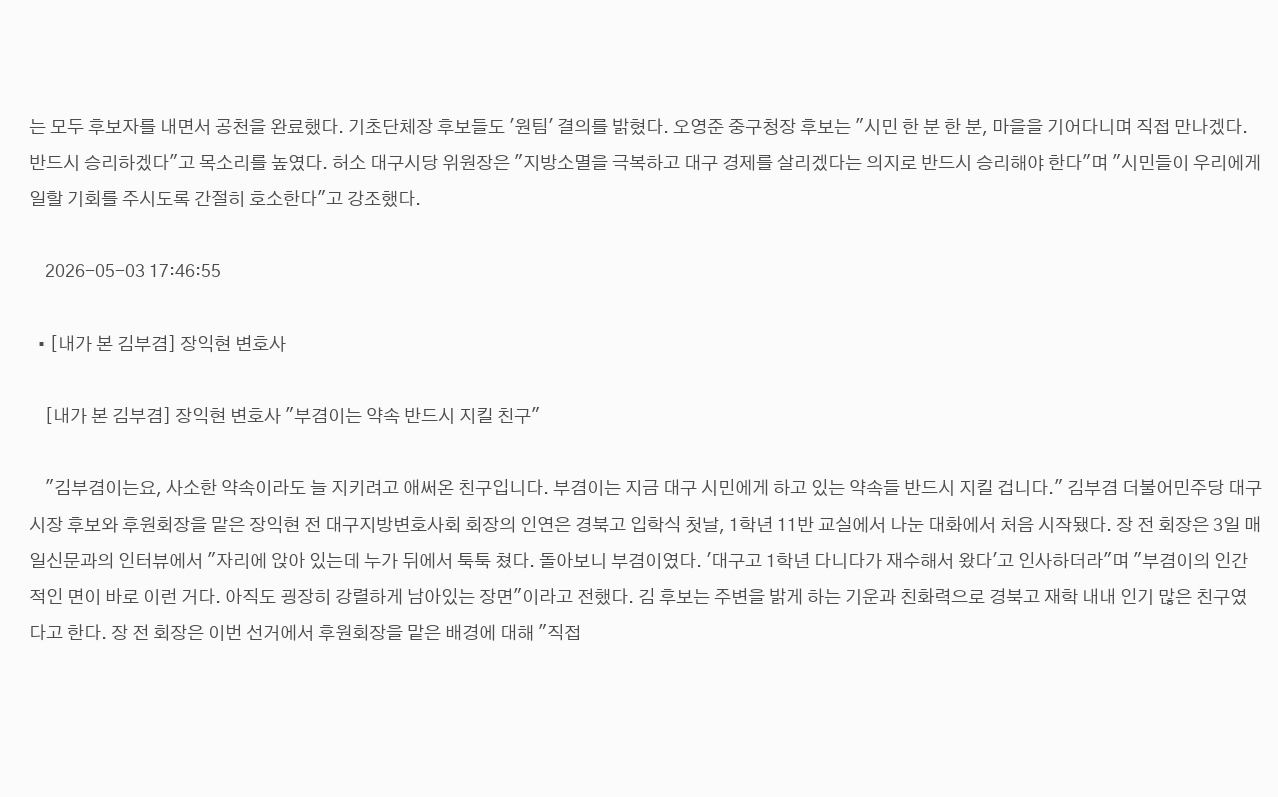는 모두 후보자를 내면서 공천을 완료했다. 기초단체장 후보들도 '원팀' 결의를 밝혔다. 오영준 중구청장 후보는 "시민 한 분 한 분, 마을을 기어다니며 직접 만나겠다. 반드시 승리하겠다"고 목소리를 높였다. 허소 대구시당 위원장은 "지방소멸을 극복하고 대구 경제를 살리겠다는 의지로 반드시 승리해야 한다"며 "시민들이 우리에게 일할 기회를 주시도록 간절히 호소한다"고 강조했다.

    2026-05-03 17:46:55

  • [내가 본 김부겸] 장익현 변호사

    [내가 본 김부겸] 장익현 변호사 "부겸이는 약속 반드시 지킬 친구"

    "김부겸이는요, 사소한 약속이라도 늘 지키려고 애써온 친구입니다. 부겸이는 지금 대구 시민에게 하고 있는 약속들 반드시 지킬 겁니다." 김부겸 더불어민주당 대구시장 후보와 후원회장을 맡은 장익현 전 대구지방변호사회 회장의 인연은 경북고 입학식 첫날, 1학년 11반 교실에서 나눈 대화에서 처음 시작됐다. 장 전 회장은 3일 매일신문과의 인터뷰에서 "자리에 앉아 있는데 누가 뒤에서 툭툭 쳤다. 돌아보니 부겸이였다. '대구고 1학년 다니다가 재수해서 왔다'고 인사하더라"며 "부겸이의 인간적인 면이 바로 이런 거다. 아직도 굉장히 강렬하게 남아있는 장면"이라고 전했다. 김 후보는 주변을 밝게 하는 기운과 친화력으로 경북고 재학 내내 인기 많은 친구였다고 한다. 장 전 회장은 이번 선거에서 후원회장을 맡은 배경에 대해 "직접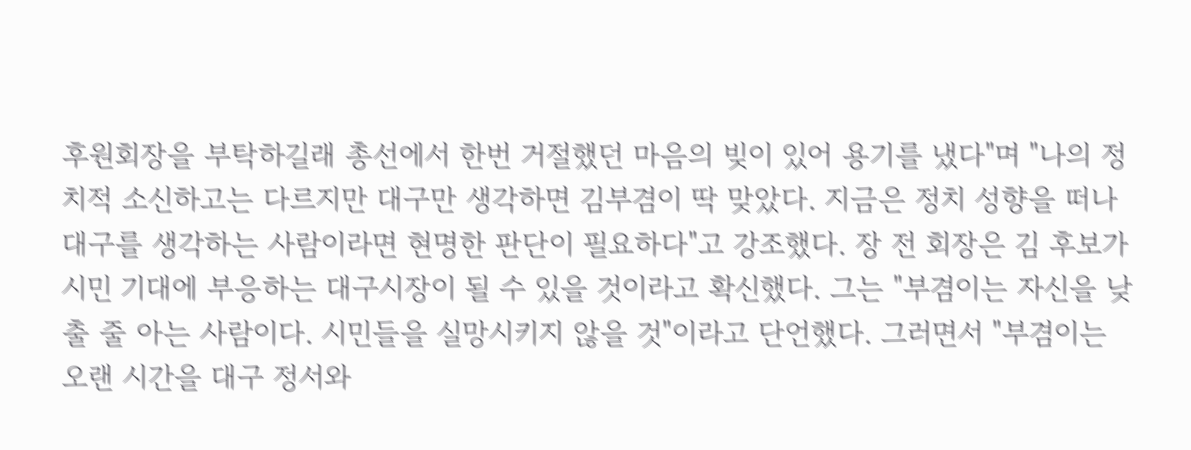후원회장을 부탁하길래 총선에서 한번 거절했던 마음의 빚이 있어 용기를 냈다"며 "나의 정치적 소신하고는 다르지만 대구만 생각하면 김부겸이 딱 맞았다. 지금은 정치 성향을 떠나 대구를 생각하는 사람이라면 현명한 판단이 필요하다"고 강조했다. 장 전 회장은 김 후보가 시민 기대에 부응하는 대구시장이 될 수 있을 것이라고 확신했다. 그는 "부겸이는 자신을 낮출 줄 아는 사람이다. 시민들을 실망시키지 않을 것"이라고 단언했다. 그러면서 "부겸이는 오랜 시간을 대구 정서와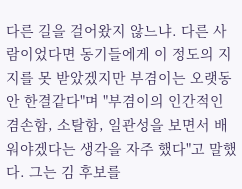다른 길을 걸어왔지 않느냐. 다른 사람이었다면 동기들에게 이 정도의 지지를 못 받았겠지만 부겸이는 오랫동안 한결같다"며 "부겸이의 인간적인 겸손함, 소탈함, 일관성을 보면서 배워야겠다는 생각을 자주 했다"고 말했다. 그는 김 후보를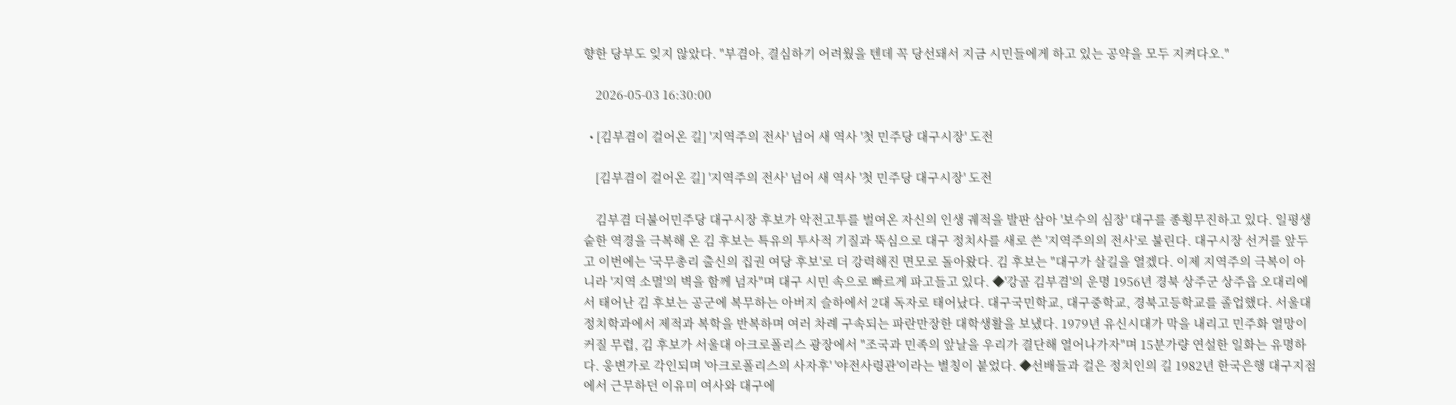향한 당부도 잊지 않았다. "부겸아, 결심하기 어려웠을 텐데 꼭 당선돼서 지금 시민들에게 하고 있는 공약을 모두 지켜다오."

    2026-05-03 16:30:00

  • [김부겸이 걸어온 길] '지역주의 전사' 넘어 새 역사 '첫 민주당 대구시장' 도전

    [김부겸이 걸어온 길] '지역주의 전사' 넘어 새 역사 '첫 민주당 대구시장' 도전

    김부겸 더불어민주당 대구시장 후보가 악전고투를 벌여온 자신의 인생 궤적을 발판 삼아 '보수의 심장' 대구를 종횡무진하고 있다. 일평생 숱한 역경을 극복해 온 김 후보는 특유의 투사적 기질과 뚝심으로 대구 정치사를 새로 쓴 '지역주의의 전사'로 불린다. 대구시장 선거를 앞두고 이번에는 '국무총리 출신의 집권 여당 후보'로 더 강력해진 면모로 돌아왔다. 김 후보는 "대구가 살길을 열겠다. 이제 지역주의 극복이 아니라 '지역 소멸'의 벽을 함께 넘자"며 대구 시민 속으로 빠르게 파고들고 있다. ◆'강골 김부겸'의 운명 1956년 경북 상주군 상주읍 오대리에서 태어난 김 후보는 공군에 복무하는 아버지 슬하에서 2대 독자로 태어났다. 대구국민학교, 대구중학교, 경북고등학교를 졸업했다. 서울대 정치학과에서 제적과 복학을 반복하며 여러 차례 구속되는 파란만장한 대학생활을 보냈다. 1979년 유신시대가 막을 내리고 민주화 열망이 커질 무렵, 김 후보가 서울대 아크로폴리스 광장에서 "조국과 민족의 앞날을 우리가 결단해 열어나가자"며 15분가량 연설한 일화는 유명하다. 웅변가로 각인되며 '아크로폴리스의 사자후' '야전사령관'이라는 별칭이 붙었다. ◆선배들과 걸은 정치인의 길 1982년 한국은행 대구지점에서 근무하던 이유미 여사와 대구에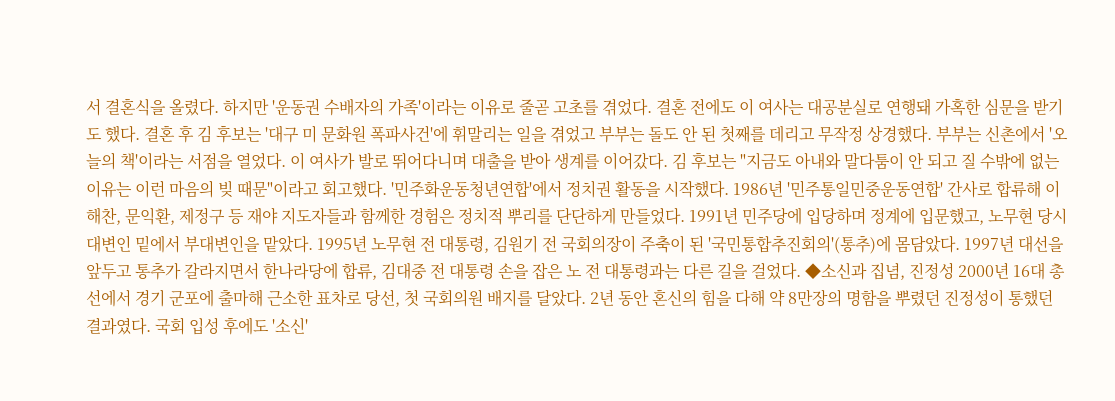서 결혼식을 올렸다. 하지만 '운동권 수배자의 가족'이라는 이유로 줄곧 고초를 겪었다. 결혼 전에도 이 여사는 대공분실로 연행돼 가혹한 심문을 받기도 했다. 결혼 후 김 후보는 '대구 미 문화원 폭파사건'에 휘말리는 일을 겪었고 부부는 돌도 안 된 첫째를 데리고 무작정 상경했다. 부부는 신촌에서 '오늘의 책'이라는 서점을 열었다. 이 여사가 발로 뛰어다니며 대출을 받아 생계를 이어갔다. 김 후보는 "지금도 아내와 말다툼이 안 되고 질 수밖에 없는 이유는 이런 마음의 빚 때문"이라고 회고했다. '민주화운동청년연합'에서 정치권 활동을 시작했다. 1986년 '민주통일민중운동연합' 간사로 합류해 이해찬, 문익환, 제정구 등 재야 지도자들과 함께한 경험은 정치적 뿌리를 단단하게 만들었다. 1991년 민주당에 입당하며 정계에 입문했고, 노무현 당시 대변인 밑에서 부대변인을 맡았다. 1995년 노무현 전 대통령, 김원기 전 국회의장이 주축이 된 '국민통합추진회의'(통추)에 몸담았다. 1997년 대선을 앞두고 통추가 갈라지면서 한나라당에 합류, 김대중 전 대통령 손을 잡은 노 전 대통령과는 다른 길을 걸었다. ◆소신과 집념, 진정성 2000년 16대 총선에서 경기 군포에 출마해 근소한 표차로 당선, 첫 국회의원 배지를 달았다. 2년 동안 혼신의 힘을 다해 약 8만장의 명함을 뿌렸던 진정성이 통했던 결과였다. 국회 입성 후에도 '소신'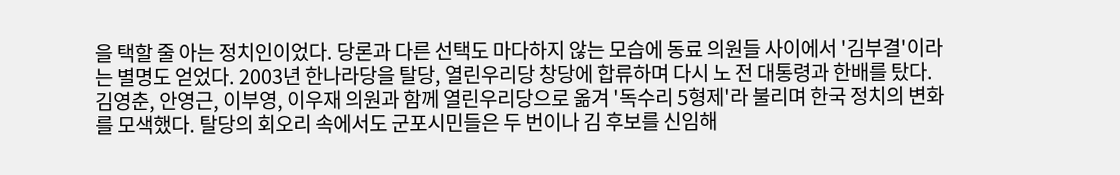을 택할 줄 아는 정치인이었다. 당론과 다른 선택도 마다하지 않는 모습에 동료 의원들 사이에서 '김부결'이라는 별명도 얻었다. 2003년 한나라당을 탈당, 열린우리당 창당에 합류하며 다시 노 전 대통령과 한배를 탔다. 김영춘, 안영근, 이부영, 이우재 의원과 함께 열린우리당으로 옮겨 '독수리 5형제'라 불리며 한국 정치의 변화를 모색했다. 탈당의 회오리 속에서도 군포시민들은 두 번이나 김 후보를 신임해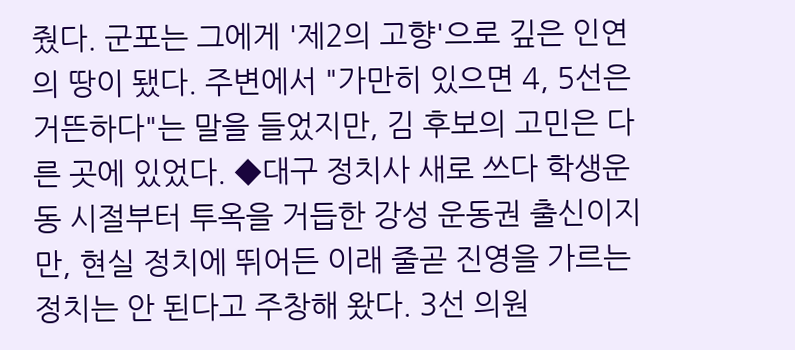줬다. 군포는 그에게 '제2의 고향'으로 깊은 인연의 땅이 됐다. 주변에서 "가만히 있으면 4, 5선은 거뜬하다"는 말을 들었지만, 김 후보의 고민은 다른 곳에 있었다. ◆대구 정치사 새로 쓰다 학생운동 시절부터 투옥을 거듭한 강성 운동권 출신이지만, 현실 정치에 뛰어든 이래 줄곧 진영을 가르는 정치는 안 된다고 주창해 왔다. 3선 의원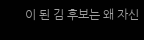이 된 김 후보는 왜 자신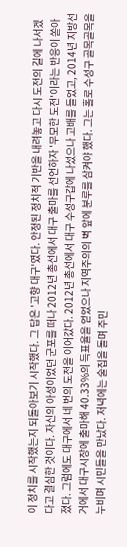이 정치를 시작했는지 되돌아보기 시작했다. 그 답은 '고향 대구'였다. 안정된 정치적 기반을 내려놓고 다시 도전의 길에 나서겠다고 결심한 것이다. 자신의 아성이었던 군포를 떠나 2012년 총선에서 대구 출마를 선언하자 '무모한 도전'이라는 반응이 쏟아졌다. 그럼에도 대구에서 네 번의 도전을 이어갔다. 2012년 총선에서 대구 수성구갑에 나섰으나 고배를 들었고, 2014년 지방선거에서 대구시장에 출마해 40.33%의 득표율을 얻었으나 지역주의의 벽 앞에 분루를 삼켜야 했다. 그는 홀로 수성구 골목골목을 누비며 시민들을 만났다. 저녁에는 술집을 돌며 주민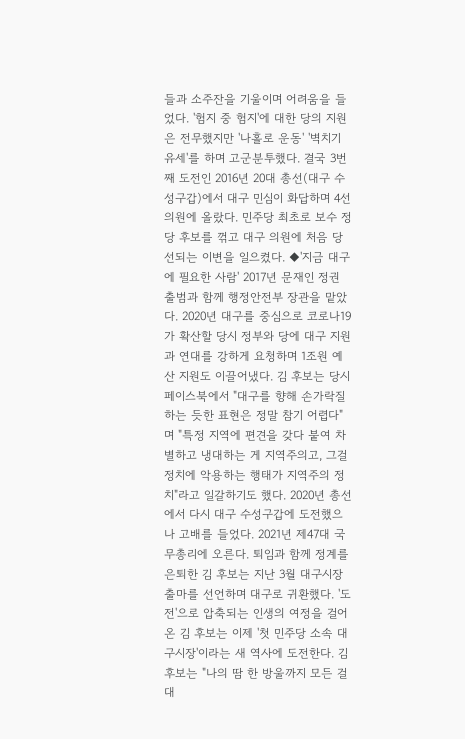들과 소주잔을 기울이며 어려움을 들었다. '험지 중 험지'에 대한 당의 지원은 전무했지만 '나홀로 운동' '벽치기 유세'를 하며 고군분투했다. 결국 3번째 도전인 2016년 20대 총선(대구 수성구갑)에서 대구 민심이 화답하며 4선 의원에 올랐다. 민주당 최초로 보수 정당 후보를 꺾고 대구 의원에 처음 당선되는 이변을 일으켰다. ◆'지금 대구에 필요한 사람' 2017년 문재인 정권 출범과 함께 행정안전부 장관을 맡았다. 2020년 대구를 중심으로 코로나19가 확산할 당시 정부와 당에 대구 지원과 연대를 강하게 요청하며 1조원 예산 지원도 이끌어냈다. 김 후보는 당시 페이스북에서 "대구를 향해 손가락질하는 듯한 표현은 정말 참기 어렵다"며 "특정 지역에 편견을 갖다 붙여 차별하고 냉대하는 게 지역주의고, 그걸 정치에 악용하는 행태가 지역주의 정치"라고 일갈하기도 했다. 2020년 총선에서 다시 대구 수성구갑에 도전했으나 고배를 들었다. 2021년 제47대 국무총리에 오른다. 퇴임과 함께 정계를 은퇴한 김 후보는 지난 3월 대구시장 출마를 선언하며 대구로 귀환했다. '도전'으로 압축되는 인생의 여정을 걸어온 김 후보는 이제 '첫 민주당 소속 대구시장'이라는 새 역사에 도전한다. 김 후보는 "나의 땀 한 방울까지 모든 걸 대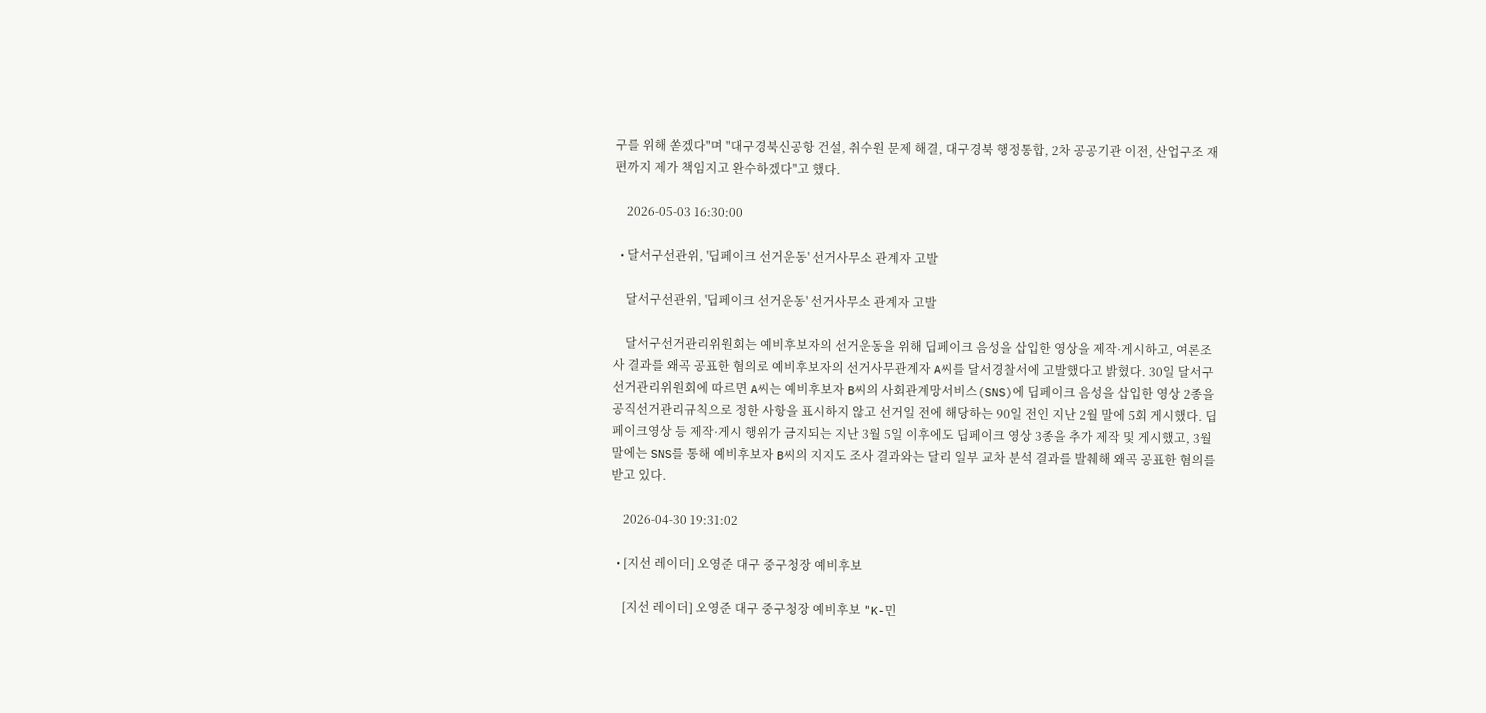구를 위해 쏟겠다"며 "대구경북신공항 건설, 취수원 문제 해결, 대구경북 행정통합, 2차 공공기관 이전, 산업구조 재편까지 제가 책임지고 완수하겠다"고 했다.

    2026-05-03 16:30:00

  • 달서구선관위, '딥페이크 선거운동' 선거사무소 관계자 고발

    달서구선관위, '딥페이크 선거운동' 선거사무소 관계자 고발

    달서구선거관리위원회는 예비후보자의 선거운동을 위해 딥페이크 음성을 삽입한 영상을 제작·게시하고, 여론조사 결과를 왜곡 공표한 혐의로 예비후보자의 선거사무관계자 A씨를 달서경찰서에 고발했다고 밝혔다. 30일 달서구선거관리위원회에 따르면 A씨는 예비후보자 B씨의 사회관계망서비스(SNS)에 딥페이크 음성을 삽입한 영상 2종을 공직선거관리규칙으로 정한 사항을 표시하지 않고 선거일 전에 해당하는 90일 전인 지난 2월 말에 5회 게시했다. 딥페이크영상 등 제작·게시 행위가 금지되는 지난 3월 5일 이후에도 딥페이크 영상 3종을 추가 제작 및 게시했고, 3월 말에는 SNS를 통해 예비후보자 B씨의 지지도 조사 결과와는 달리 일부 교차 분석 결과를 발췌해 왜곡 공표한 혐의를 받고 있다.

    2026-04-30 19:31:02

  • [지선 레이더] 오영준 대구 중구청장 예비후보

    [지선 레이더] 오영준 대구 중구청장 예비후보 "K-민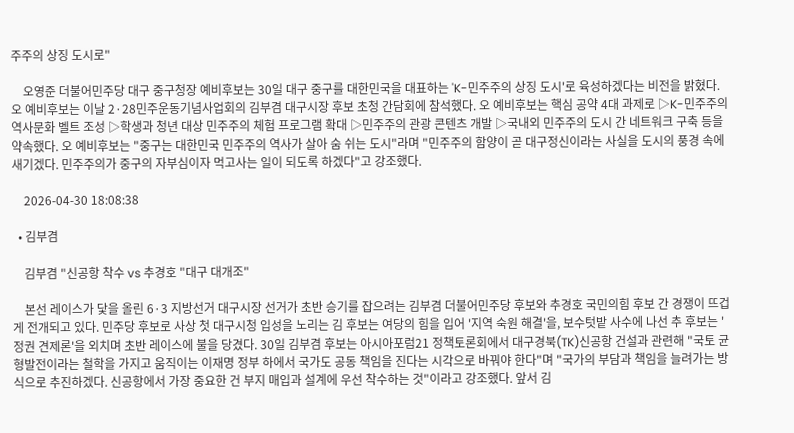주주의 상징 도시로"

    오영준 더불어민주당 대구 중구청장 예비후보는 30일 대구 중구를 대한민국을 대표하는 'K-민주주의 상징 도시'로 육성하겠다는 비전을 밝혔다. 오 예비후보는 이날 2·28민주운동기념사업회의 김부겸 대구시장 후보 초청 간담회에 참석했다. 오 예비후보는 핵심 공약 4대 과제로 ▷K-민주주의 역사문화 벨트 조성 ▷학생과 청년 대상 민주주의 체험 프로그램 확대 ▷민주주의 관광 콘텐츠 개발 ▷국내외 민주주의 도시 간 네트워크 구축 등을 약속했다. 오 예비후보는 "중구는 대한민국 민주주의 역사가 살아 숨 쉬는 도시"라며 "민주주의 함양이 곧 대구정신이라는 사실을 도시의 풍경 속에 새기겠다. 민주주의가 중구의 자부심이자 먹고사는 일이 되도록 하겠다"고 강조했다.

    2026-04-30 18:08:38

  • 김부겸

    김부겸 "신공항 착수 vs 추경호 "대구 대개조"

    본선 레이스가 닻을 올린 6·3 지방선거 대구시장 선거가 초반 승기를 잡으려는 김부겸 더불어민주당 후보와 추경호 국민의힘 후보 간 경쟁이 뜨겁게 전개되고 있다. 민주당 후보로 사상 첫 대구시청 입성을 노리는 김 후보는 여당의 힘을 입어 '지역 숙원 해결'을, 보수텃밭 사수에 나선 추 후보는 '정권 견제론'을 외치며 초반 레이스에 불을 당겼다. 30일 김부겸 후보는 아시아포럼21 정책토론회에서 대구경북(TK)신공항 건설과 관련해 "국토 균형발전이라는 철학을 가지고 움직이는 이재명 정부 하에서 국가도 공동 책임을 진다는 시각으로 바꿔야 한다"며 "국가의 부담과 책임을 늘려가는 방식으로 추진하겠다. 신공항에서 가장 중요한 건 부지 매입과 설계에 우선 착수하는 것"이라고 강조했다. 앞서 김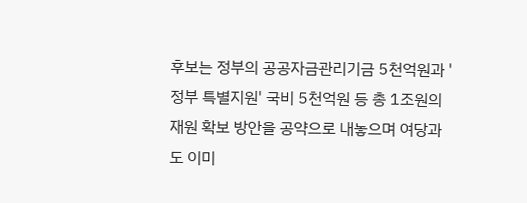후보는 정부의 공공자금관리기금 5천억원과 '정부 특별지원' 국비 5천억원 등 총 1조원의 재원 확보 방안을 공약으로 내놓으며 여당과도 이미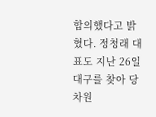합의했다고 밝혔다. 정청래 대표도 지난 26일 대구를 찾아 당 차원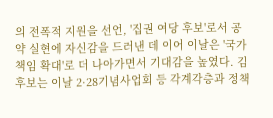의 전폭적 지원을 선언, '집권 여당 후보'로서 공약 실현에 자신감을 드러낸 데 이어 이날은 '국가 책임 확대'로 더 나아가면서 기대감을 높였다. 김 후보는 이날 2·28기념사업회 등 각계각층과 정책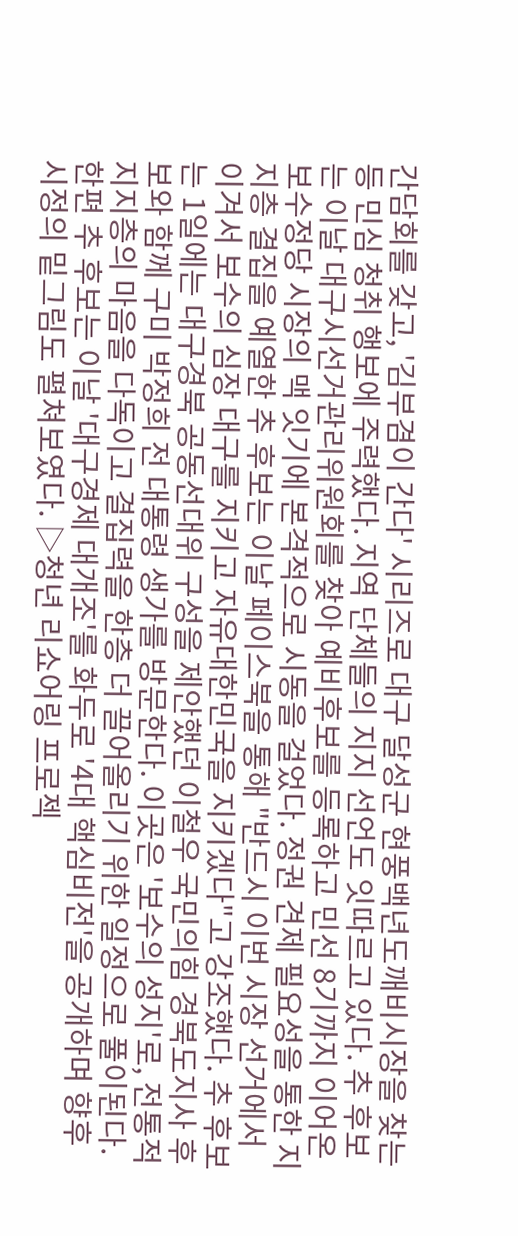간담회를 갖고, '김부겸이 간다' 시리즈로 대구 달성군 현풍백년도깨비시장을 찾는 등 민심 청취 행보에 주력했다. 지역 단체들의 지지 선언도 잇따르고 있다. 추 후보는 이날 대구시선거관리위원회를 찾아 예비후보를 등록하고 민선 8기까지 이어온 보수정당 시장의 맥 잇기에 본격적으로 시동을 걸었다. 정권 견제 필요성을 통한 지지층 결집을 예열한 추 후보는 이날 페이스북을 통해 "반드시 이번 시장 선거에서 이겨서 보수의 심장 대구를 지키고 자유대한민국을 지키겠다"고 강조했다. 추 후보는 1일에는 대구경북 공동선대위 구성을 제안했던 이철우 국민의힘 경북도지사 후보와 함께 구미 박정희 전 대통령 생가를 방문한다. 이곳은 '보수의 성지'로, 전통적 지지층의 마음을 다독이고 결집력을 한층 더 끌어올리기 위한 일정으로 풀이된다. 한편 추 후보는 이날 '대구경제 대개조'를 화두로 '4대 핵심비전'을 공개하며 향후 시정의 밑그림도 펼쳐보였다. ▷청년 리쇼어링 프로젝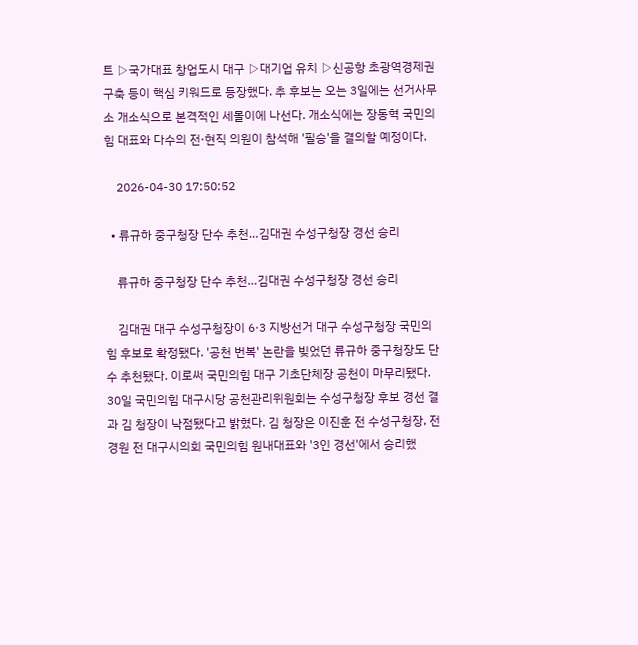트 ▷국가대표 창업도시 대구 ▷대기업 유치 ▷신공항 초광역경제권 구축 등이 핵심 키워드로 등장했다. 추 후보는 오는 3일에는 선거사무소 개소식으로 본격적인 세몰이에 나선다. 개소식에는 장동혁 국민의힘 대표와 다수의 전·현직 의원이 참석해 '필승'을 결의할 예정이다.

    2026-04-30 17:50:52

  • 류규하 중구청장 단수 추천…김대권 수성구청장 경선 승리

    류규하 중구청장 단수 추천…김대권 수성구청장 경선 승리

    김대권 대구 수성구청장이 6·3 지방선거 대구 수성구청장 국민의힘 후보로 확정됐다. '공천 번복' 논란을 빚었던 류규하 중구청장도 단수 추천됐다. 이로써 국민의힘 대구 기초단체장 공천이 마무리됐다. 30일 국민의힘 대구시당 공천관리위원회는 수성구청장 후보 경선 결과 김 청장이 낙점됐다고 밝혔다. 김 청장은 이진훈 전 수성구청장, 전경원 전 대구시의회 국민의힘 원내대표와 '3인 경선'에서 승리했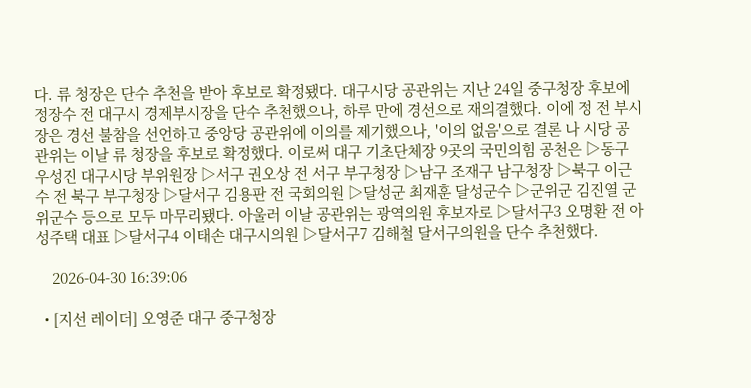다. 류 청장은 단수 추천을 받아 후보로 확정됐다. 대구시당 공관위는 지난 24일 중구청장 후보에 정장수 전 대구시 경제부시장을 단수 추천했으나, 하루 만에 경선으로 재의결했다. 이에 정 전 부시장은 경선 불참을 선언하고 중앙당 공관위에 이의를 제기했으나, '이의 없음'으로 결론 나 시당 공관위는 이날 류 청장을 후보로 확정했다. 이로써 대구 기초단체장 9곳의 국민의힘 공천은 ▷동구 우성진 대구시당 부위원장 ▷서구 권오상 전 서구 부구청장 ▷남구 조재구 남구청장 ▷북구 이근수 전 북구 부구청장 ▷달서구 김용판 전 국회의원 ▷달성군 최재훈 달성군수 ▷군위군 김진열 군위군수 등으로 모두 마무리됐다. 아울러 이날 공관위는 광역의원 후보자로 ▷달서구3 오명환 전 아성주택 대표 ▷달서구4 이태손 대구시의원 ▷달서구7 김해철 달서구의원을 단수 추천했다.

    2026-04-30 16:39:06

  • [지선 레이더] 오영준 대구 중구청장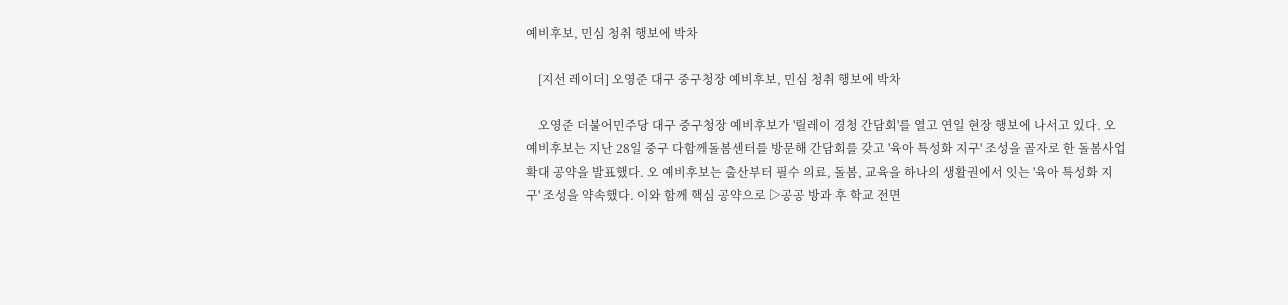예비후보, 민심 청취 행보에 박차

    [지선 레이더] 오영준 대구 중구청장 예비후보, 민심 청취 행보에 박차

    오영준 더불어민주당 대구 중구청장 예비후보가 '릴레이 경청 간담회'를 열고 연일 현장 행보에 나서고 있다. 오 예비후보는 지난 28일 중구 다함께돌봄센터를 방문해 간담회를 갖고 '육아 특성화 지구' 조성을 골자로 한 돌봄사업 확대 공약을 발표했다. 오 예비후보는 출산부터 필수 의료, 돌봄, 교육을 하나의 생활권에서 잇는 '육아 특성화 지구' 조성을 약속했다. 이와 함께 핵심 공약으로 ▷공공 방과 후 학교 전면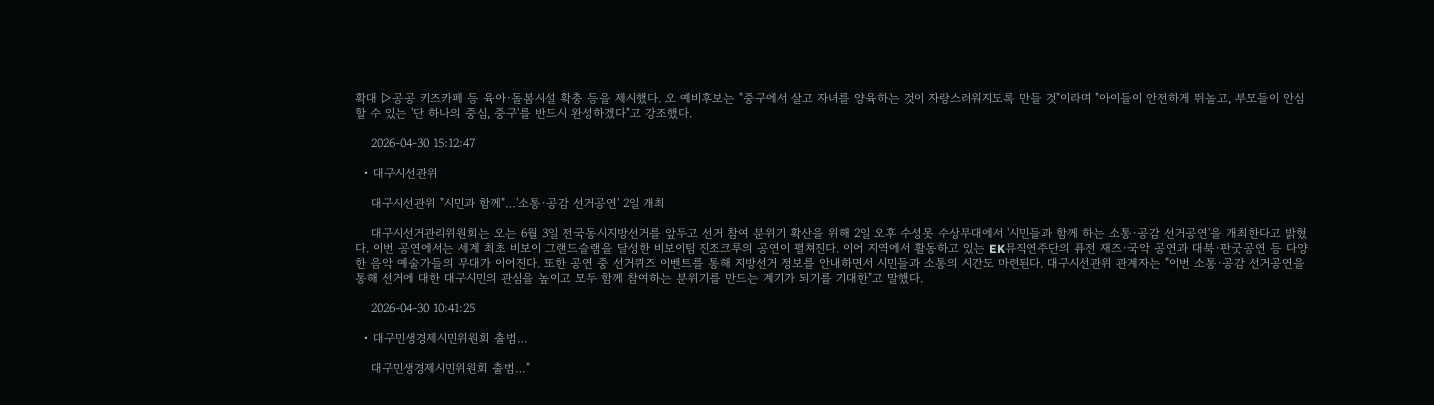확대 ▷공공 키즈카페 등 육아·돌봄시설 확충 등을 제시했다. 오 예비후보는 "중구에서 살고 자녀를 양육하는 것이 자랑스러워지도록 만들 것"이라며 "아이들이 안전하게 뛰놀고, 부모들이 안심할 수 있는 '단 하나의 중심, 중구'를 반드시 완성하겠다"고 강조했다.

    2026-04-30 15:12:47

  • 대구시선관위

    대구시선관위 "시민과 함께"…'소통·공감 선거공연' 2일 개최

    대구시선거관리위원회는 오는 6월 3일 전국동시지방선거를 앞두고 선거 참여 분위기 확산을 위해 2일 오후 수성못 수상무대에서 '시민들과 함께 하는 소통·공감 선거공연'을 개최한다고 밝혔다. 이번 공연에서는 세계 최초 비보이 그랜드슬램을 달성한 비보이팀 진조크루의 공연이 펼쳐진다. 이어 지역에서 활동하고 있는 EK뮤직연주단의 퓨전 재즈·국악 공연과 대북·판굿공연 등 다양한 음악 예술가들의 무대가 이어진다. 또한 공연 중 선거퀴즈 이벤트를 통해 지방선거 정보를 안내하면서 시민들과 소통의 시간도 마련된다. 대구시선관위 관계자는 "이번 소통·공감 선거공연을 통해 선거에 대한 대구시민의 관심을 높이고 모두 함께 참여하는 분위기를 만드는 계기가 되기를 기대한"고 말했다.

    2026-04-30 10:41:25

  • 대구민생경제시민위원회 출범…

    대구민생경제시민위원회 출범…"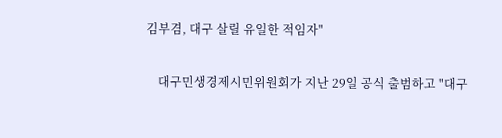김부겸, 대구 살릴 유일한 적임자"

    대구민생경제시민위원회가 지난 29일 공식 출범하고 "대구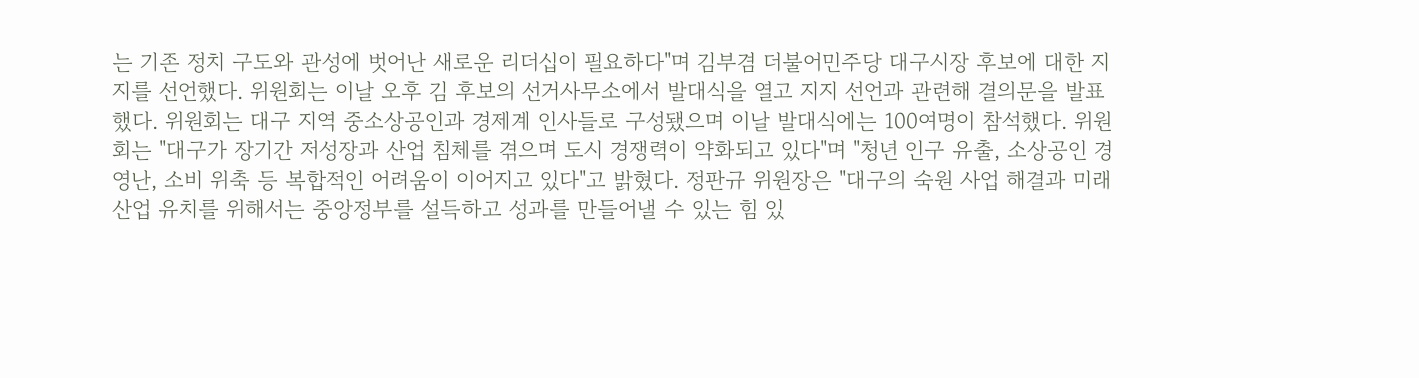는 기존 정치 구도와 관성에 벗어난 새로운 리더십이 필요하다"며 김부겸 더불어민주당 대구시장 후보에 대한 지지를 선언했다. 위원회는 이날 오후 김 후보의 선거사무소에서 발대식을 열고 지지 선언과 관련해 결의문을 발표했다. 위원회는 대구 지역 중소상공인과 경제계 인사들로 구성됐으며 이날 발대식에는 100여명이 참석했다. 위원회는 "대구가 장기간 저성장과 산업 침체를 겪으며 도시 경쟁력이 약화되고 있다"며 "청년 인구 유출, 소상공인 경영난, 소비 위축 등 복합적인 어려움이 이어지고 있다"고 밝혔다. 정판규 위원장은 "대구의 숙원 사업 해결과 미래 산업 유치를 위해서는 중앙정부를 설득하고 성과를 만들어낼 수 있는 힘 있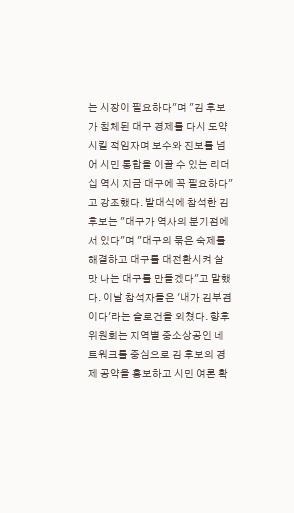는 시장이 필요하다"며 "김 후보가 침체된 대구 경제를 다시 도약시킬 적임자며 보수와 진보를 넘어 시민 통합을 이끌 수 있는 리더십 역시 지금 대구에 꼭 필요하다"고 강조했다. 발대식에 참석한 김 후보는 "대구가 역사의 분기점에 서 있다"며 "대구의 묶은 숙제를 해결하고 대구를 대전환시켜 살맛 나는 대구를 만들겠다"고 말했다. 이날 참석자들은 '내가 김부겸이다'라는 슬로건을 외쳤다. 향후 위원회는 지역별 중소상공인 네트워크를 중심으로 김 후보의 경제 공약을 홍보하고 시민 여론 확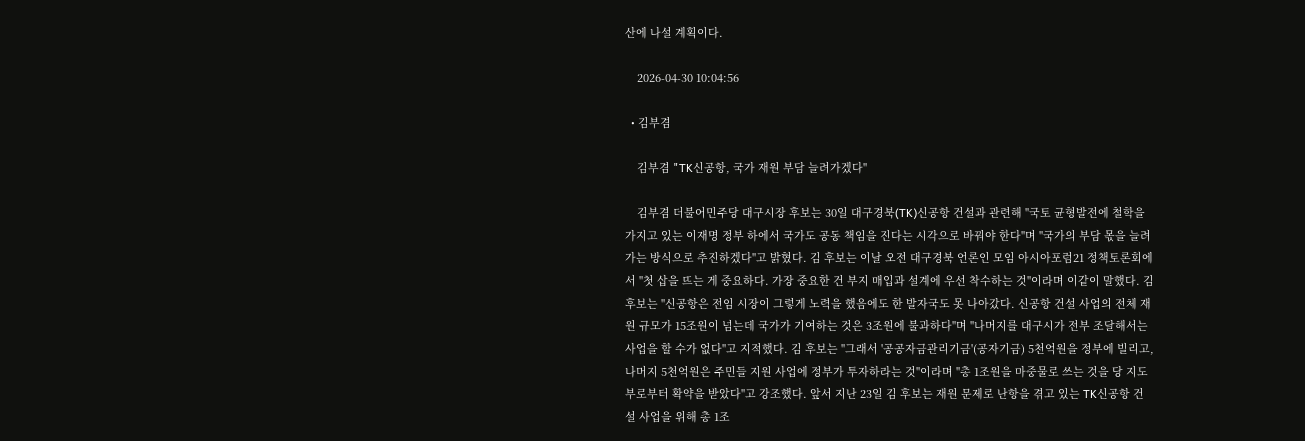산에 나설 계획이다.

    2026-04-30 10:04:56

  • 김부겸

    김부겸 "TK신공항, 국가 재원 부담 늘려가겠다"

    김부겸 더불어민주당 대구시장 후보는 30일 대구경북(TK)신공항 건설과 관련해 "국토 균형발전에 철학을 가지고 있는 이재명 정부 하에서 국가도 공동 책임을 진다는 시각으로 바꿔야 한다"며 "국가의 부담 몫을 늘려가는 방식으로 추진하겠다"고 밝혔다. 김 후보는 이날 오전 대구경북 언론인 모임 아시아포럼21 정책토론회에서 "첫 삽을 뜨는 게 중요하다. 가장 중요한 건 부지 매입과 설계에 우선 착수하는 것"이라며 이같이 말했다. 김 후보는 "신공항은 전임 시장이 그렇게 노력을 했음에도 한 발자국도 못 나아갔다. 신공항 건설 사업의 전체 재원 규모가 15조원이 넘는데 국가가 기여하는 것은 3조원에 불과하다"며 "나머지를 대구시가 전부 조달해서는 사업을 할 수가 없다"고 지적했다. 김 후보는 "그래서 '공공자금관리기금'(공자기금) 5천억원을 정부에 빌리고, 나머지 5천억원은 주민들 지원 사업에 정부가 투자하라는 것"이라며 "총 1조원을 마중물로 쓰는 것을 당 지도부로부터 확약을 받았다"고 강조했다. 앞서 지난 23일 김 후보는 재원 문제로 난항을 겪고 있는 TK신공항 건설 사업을 위해 총 1조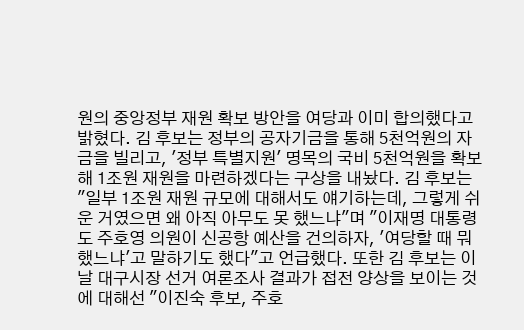원의 중앙정부 재원 확보 방안을 여당과 이미 합의했다고 밝혔다. 김 후보는 정부의 공자기금을 통해 5천억원의 자금을 빌리고, '정부 특별지원' 명목의 국비 5천억원을 확보해 1조원 재원을 마련하겠다는 구상을 내놨다. 김 후보는 "일부 1조원 재원 규모에 대해서도 얘기하는데, 그렇게 쉬운 거였으면 왜 아직 아무도 못 했느냐"며 "이재명 대통령도 주호영 의원이 신공항 예산을 건의하자, '여당할 때 뭐 했느냐'고 말하기도 했다"고 언급했다. 또한 김 후보는 이날 대구시장 선거 여론조사 결과가 접전 양상을 보이는 것에 대해선 "이진숙 후보, 주호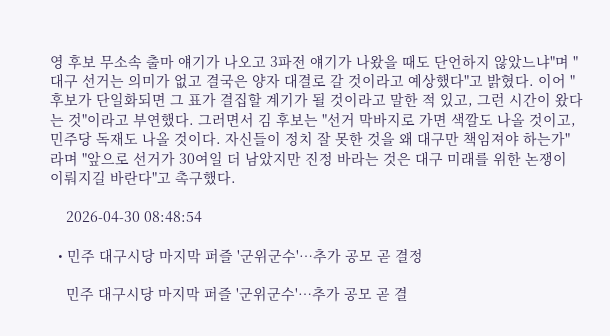영 후보 무소속 출마 얘기가 나오고 3파전 얘기가 나왔을 때도 단언하지 않았느냐"며 "대구 선거는 의미가 없고 결국은 양자 대결로 갈 것이라고 예상했다"고 밝혔다. 이어 "후보가 단일화되면 그 표가 결집할 계기가 될 것이라고 말한 적 있고, 그런 시간이 왔다는 것"이라고 부연했다. 그러면서 김 후보는 "선거 막바지로 가면 색깔도 나올 것이고, 민주당 독재도 나올 것이다. 자신들이 정치 잘 못한 것을 왜 대구만 책임져야 하는가"라며 "앞으로 선거가 30여일 더 남았지만 진정 바라는 것은 대구 미래를 위한 논쟁이 이뤄지길 바란다"고 촉구했다.

    2026-04-30 08:48:54

  • 민주 대구시당 마지막 퍼즐 '군위군수'…추가 공모 곧 결정

    민주 대구시당 마지막 퍼즐 '군위군수'…추가 공모 곧 결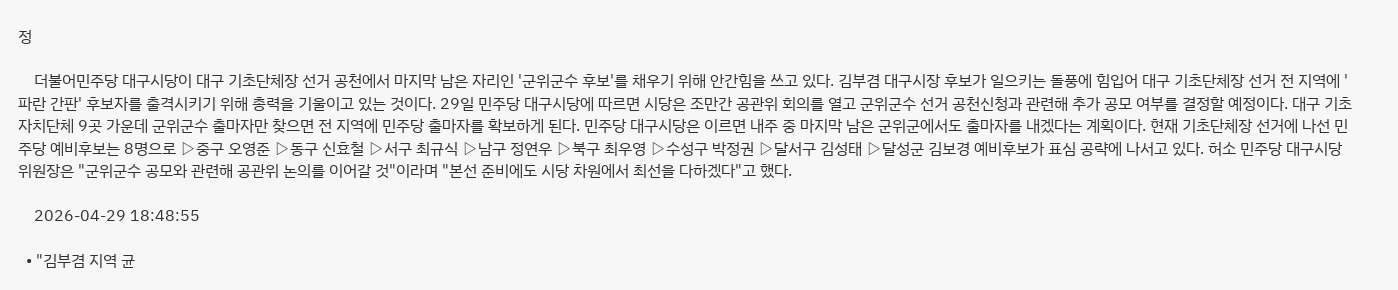정

    더불어민주당 대구시당이 대구 기초단체장 선거 공천에서 마지막 남은 자리인 '군위군수 후보'를 채우기 위해 안간힘을 쓰고 있다. 김부겸 대구시장 후보가 일으키는 돌풍에 힘입어 대구 기초단체장 선거 전 지역에 '파란 간판' 후보자를 출격시키기 위해 총력을 기울이고 있는 것이다. 29일 민주당 대구시당에 따르면 시당은 조만간 공관위 회의를 열고 군위군수 선거 공천신청과 관련해 추가 공모 여부를 결정할 예정이다. 대구 기초자치단체 9곳 가운데 군위군수 출마자만 찾으면 전 지역에 민주당 출마자를 확보하게 된다. 민주당 대구시당은 이르면 내주 중 마지막 남은 군위군에서도 출마자를 내겠다는 계획이다. 현재 기초단체장 선거에 나선 민주당 예비후보는 8명으로 ▷중구 오영준 ▷동구 신효철 ▷서구 최규식 ▷남구 정연우 ▷북구 최우영 ▷수성구 박정권 ▷달서구 김성태 ▷달성군 김보경 예비후보가 표심 공략에 나서고 있다. 허소 민주당 대구시당위원장은 "군위군수 공모와 관련해 공관위 논의를 이어갈 것"이라며 "본선 준비에도 시당 차원에서 최선을 다하겠다"고 했다.

    2026-04-29 18:48:55

  • "김부겸 지역 균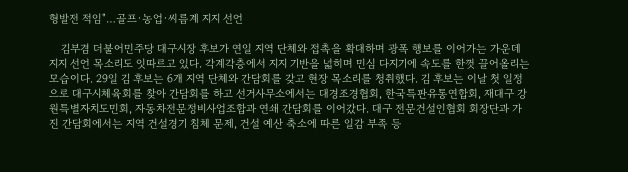형발전 적임"…골프·농업·씨름계 지지 선언

    김부겸 더불어민주당 대구시장 후보가 연일 지역 단체와 접촉을 확대하며 광폭 행보를 이어가는 가운데 지지 선언 목소리도 잇따르고 있다. 각계각층에서 지지 기반을 넓히며 민심 다지기에 속도를 한껏 끌어올리는 모습이다. 29일 김 후보는 6개 지역 단체와 간담회를 갖고 현장 목소리를 청취했다. 김 후보는 이날 첫 일정으로 대구시체육회를 찾아 간담회를 하고 선거사무소에서는 대경조경협회, 한국특판유통연합회, 재대구 강원특별자치도민회, 자동차전문정비사업조합과 연쇄 간담회를 이어갔다. 대구 전문건설인협회 회장단과 가진 간담회에서는 지역 건설경기 침체 문제, 건설 예산 축소에 따른 일감 부족 등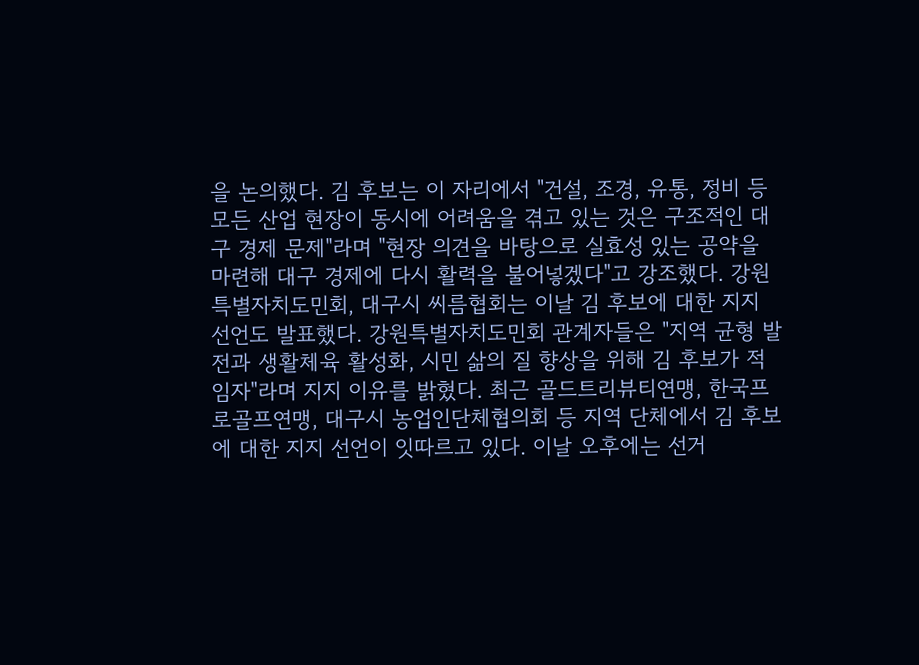을 논의했다. 김 후보는 이 자리에서 "건설, 조경, 유통, 정비 등 모든 산업 현장이 동시에 어려움을 겪고 있는 것은 구조적인 대구 경제 문제"라며 "현장 의견을 바탕으로 실효성 있는 공약을 마련해 대구 경제에 다시 활력을 불어넣겠다"고 강조했다. 강원특별자치도민회, 대구시 씨름협회는 이날 김 후보에 대한 지지 선언도 발표했다. 강원특별자치도민회 관계자들은 "지역 균형 발전과 생활체육 활성화, 시민 삶의 질 향상을 위해 김 후보가 적임자"라며 지지 이유를 밝혔다. 최근 골드트리뷰티연맹, 한국프로골프연맹, 대구시 농업인단체협의회 등 지역 단체에서 김 후보에 대한 지지 선언이 잇따르고 있다. 이날 오후에는 선거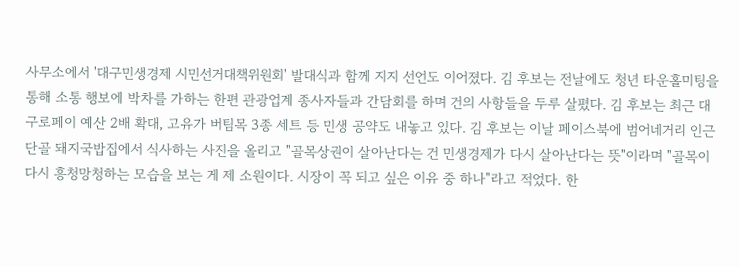사무소에서 '대구민생경제 시민선거대책위원회' 발대식과 함께 지지 선언도 이어졌다. 김 후보는 전날에도 청년 타운홀미팅을 통해 소통 행보에 박차를 가하는 한편 관광업계 종사자들과 간담회를 하며 건의 사항들을 두루 살폈다. 김 후보는 최근 대구로페이 예산 2배 확대, 고유가 버팀목 3종 세트 등 민생 공약도 내놓고 있다. 김 후보는 이날 페이스북에 범어네거리 인근 단골 돼지국밥집에서 식사하는 사진을 올리고 "골목상권이 살아난다는 건 민생경제가 다시 살아난다는 뜻"이라며 "골목이 다시 흥청망청하는 모습을 보는 게 제 소원이다. 시장이 꼭 되고 싶은 이유 중 하나"라고 적었다. 한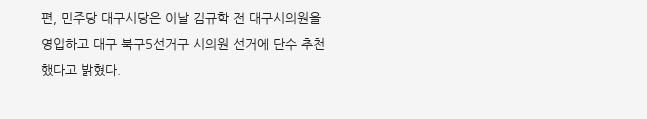편, 민주당 대구시당은 이날 김규학 전 대구시의원을 영입하고 대구 북구5선거구 시의원 선거에 단수 추천했다고 밝혔다.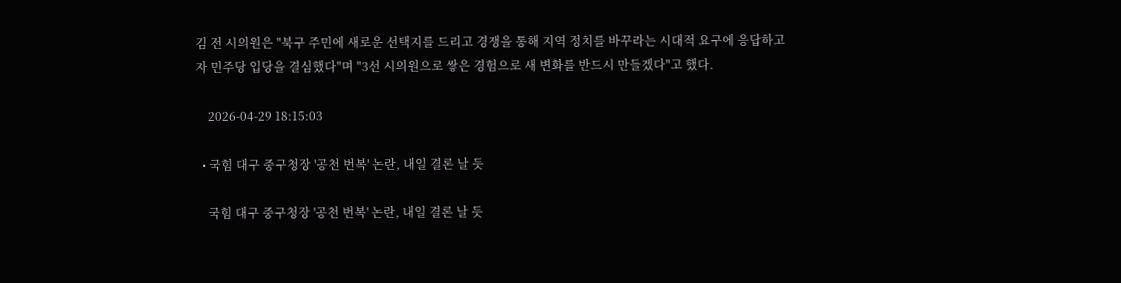김 전 시의원은 "북구 주민에 새로운 선택지를 드리고 경쟁을 통해 지역 정치를 바꾸라는 시대적 요구에 응답하고자 민주당 입당을 결심했다"며 "3선 시의원으로 쌓은 경험으로 새 변화를 반드시 만들겠다"고 했다.

    2026-04-29 18:15:03

  • 국힘 대구 중구청장 '공천 번복' 논란, 내일 결론 날 듯

    국힘 대구 중구청장 '공천 번복' 논란, 내일 결론 날 듯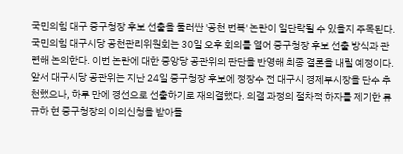국민의힘 대구 중구청장 후보 선출을 둘러싼 '공천 번복' 논란이 일단락될 수 있을지 주목된다. 국민의힘 대구시당 공천관리위원회는 30일 오후 회의를 열어 중구청장 후보 선출 방식과 관련해 논의한다. 이번 논란에 대한 중앙당 공관위의 판단을 반영해 최종 결론을 내릴 예정이다. 앞서 대구시당 공관위는 지난 24일 중구청장 후보에 정장수 전 대구시 경제부시장을 단수 추천했으나, 하루 만에 경선으로 선출하기로 재의결했다. 의결 과정의 절차적 하자를 제기한 류규하 현 중구청장의 이의신청을 받아들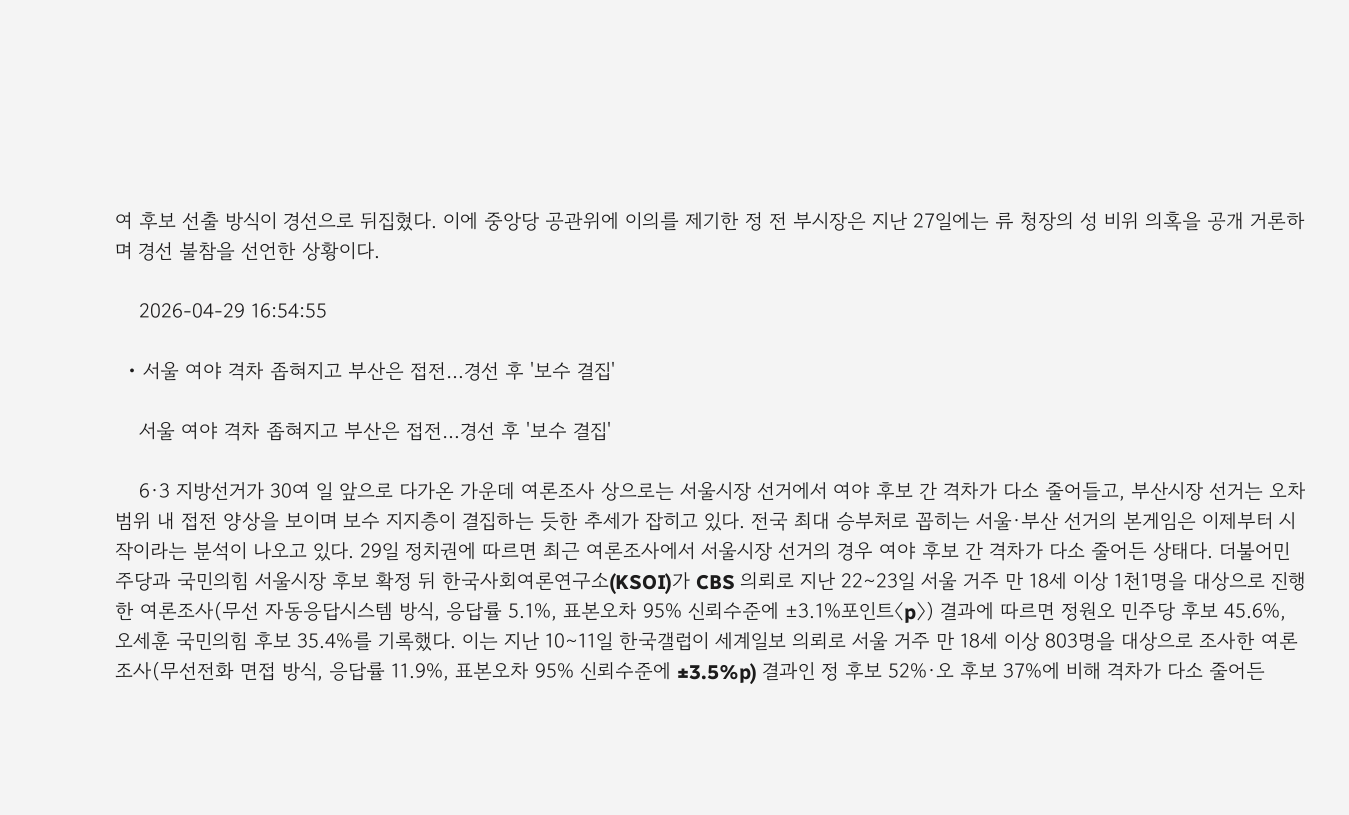여 후보 선출 방식이 경선으로 뒤집혔다. 이에 중앙당 공관위에 이의를 제기한 정 전 부시장은 지난 27일에는 류 청장의 성 비위 의혹을 공개 거론하며 경선 불참을 선언한 상황이다.

    2026-04-29 16:54:55

  • 서울 여야 격차 좁혀지고 부산은 접전…경선 후 '보수 결집'

    서울 여야 격차 좁혀지고 부산은 접전…경선 후 '보수 결집'

    6·3 지방선거가 30여 일 앞으로 다가온 가운데 여론조사 상으로는 서울시장 선거에서 여야 후보 간 격차가 다소 줄어들고, 부산시장 선거는 오차범위 내 접전 양상을 보이며 보수 지지층이 결집하는 듯한 추세가 잡히고 있다. 전국 최대 승부처로 꼽히는 서울·부산 선거의 본게임은 이제부터 시작이라는 분석이 나오고 있다. 29일 정치권에 따르면 최근 여론조사에서 서울시장 선거의 경우 여야 후보 간 격차가 다소 줄어든 상태다. 더불어민주당과 국민의힘 서울시장 후보 확정 뒤 한국사회여론연구소(KSOI)가 CBS 의뢰로 지난 22∼23일 서울 거주 만 18세 이상 1천1명을 대상으로 진행한 여론조사(무선 자동응답시스템 방식, 응답률 5.1%, 표본오차 95% 신뢰수준에 ±3.1%포인트〈p〉) 결과에 따르면 정원오 민주당 후보 45.6%, 오세훈 국민의힘 후보 35.4%를 기록했다. 이는 지난 10∼11일 한국갤럽이 세계일보 의뢰로 서울 거주 만 18세 이상 803명을 대상으로 조사한 여론조사(무선전화 면접 방식, 응답률 11.9%, 표본오차 95% 신뢰수준에 ±3.5%p) 결과인 정 후보 52%·오 후보 37%에 비해 격차가 다소 줄어든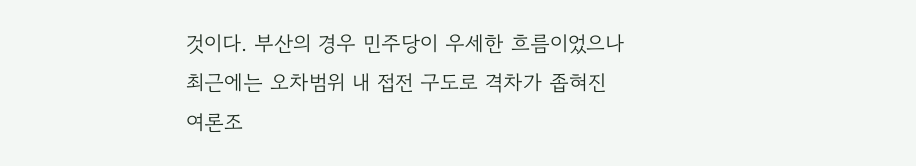것이다. 부산의 경우 민주당이 우세한 흐름이었으나 최근에는 오차범위 내 접전 구도로 격차가 좁혀진 여론조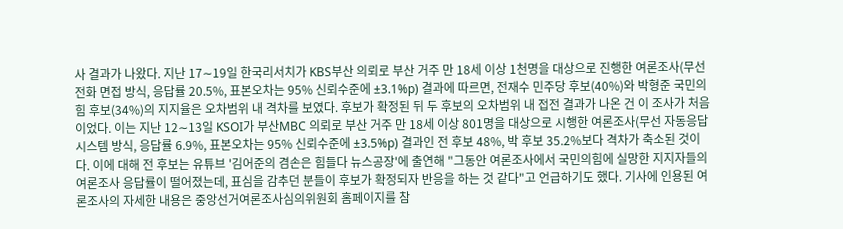사 결과가 나왔다. 지난 17∼19일 한국리서치가 KBS부산 의뢰로 부산 거주 만 18세 이상 1천명을 대상으로 진행한 여론조사(무선전화 면접 방식, 응답률 20.5%, 표본오차는 95% 신뢰수준에 ±3.1%p) 결과에 따르면, 전재수 민주당 후보(40%)와 박형준 국민의힘 후보(34%)의 지지율은 오차범위 내 격차를 보였다. 후보가 확정된 뒤 두 후보의 오차범위 내 접전 결과가 나온 건 이 조사가 처음이었다. 이는 지난 12∼13일 KSOI가 부산MBC 의뢰로 부산 거주 만 18세 이상 801명을 대상으로 시행한 여론조사(무선 자동응답시스템 방식, 응답률 6.9%, 표본오차는 95% 신뢰수준에 ±3.5%p) 결과인 전 후보 48%, 박 후보 35.2%보다 격차가 축소된 것이다. 이에 대해 전 후보는 유튜브 '김어준의 겸손은 힘들다 뉴스공장'에 출연해 "그동안 여론조사에서 국민의힘에 실망한 지지자들의 여론조사 응답률이 떨어졌는데, 표심을 감추던 분들이 후보가 확정되자 반응을 하는 것 같다"고 언급하기도 했다. 기사에 인용된 여론조사의 자세한 내용은 중앙선거여론조사심의위원회 홈페이지를 참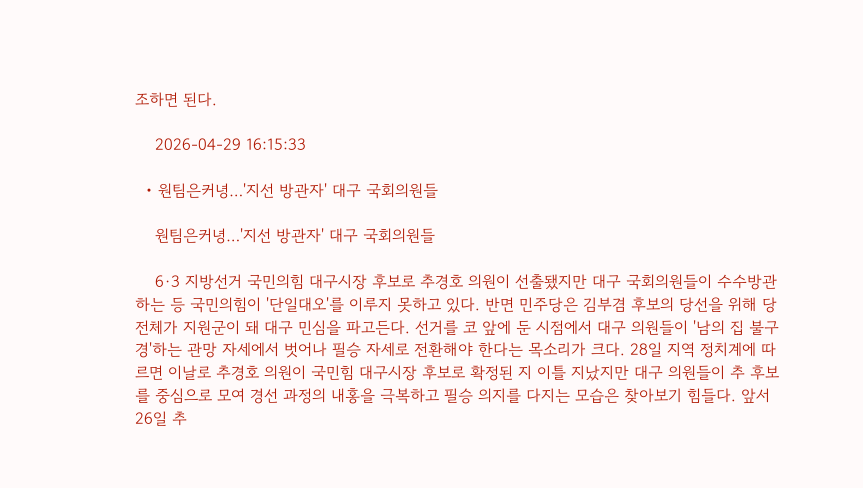조하면 된다.

    2026-04-29 16:15:33

  • 원팀은커녕…'지선 방관자' 대구 국회의원들

    원팀은커녕…'지선 방관자' 대구 국회의원들

    6·3 지방선거 국민의힘 대구시장 후보로 추경호 의원이 선출됐지만 대구 국회의원들이 수수방관하는 등 국민의힘이 '단일대오'를 이루지 못하고 있다. 반면 민주당은 김부겸 후보의 당선을 위해 당 전체가 지원군이 돼 대구 민심을 파고든다. 선거를 코 앞에 둔 시점에서 대구 의원들이 '남의 집 불구경'하는 관망 자세에서 벗어나 필승 자세로 전환해야 한다는 목소리가 크다. 28일 지역 정치계에 따르면 이날로 추경호 의원이 국민힘 대구시장 후보로 확정된 지 이틀 지났지만 대구 의원들이 추 후보를 중심으로 모여 경선 과정의 내홍을 극복하고 필승 의지를 다지는 모습은 찾아보기 힘들다. 앞서 26일 추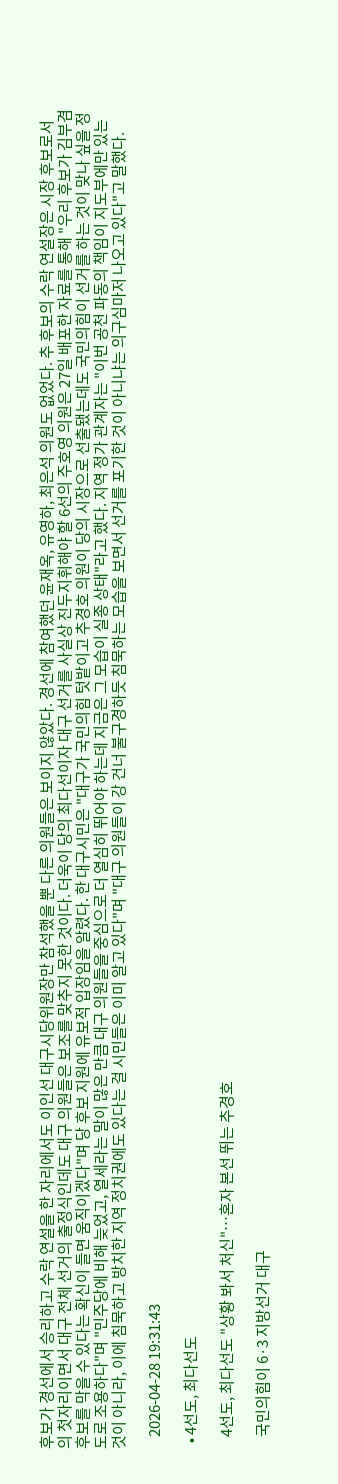후보가 경선에서 승리하고 수락 연설을 한 자리에서도 이인선 대구시당위원장만 참석했을 뿐 다른 의원들은 보이지 않았다. 경선에 참여했던 윤재옥, 유영하, 최은석 의원도 없었다. 추 후보의 수락 연설장은 시장 후보로서의 첫자리이면서 대구 전체 선거의 출정식인데도 대구 의원들은 보조를 맞추지 못한 것이다. 더욱이 당의 최다선이자 대구 선거를 사실상 진두지휘해야 할 6선의 주호영 의원은 27일 배포한 자료를 통해 "우리 후보가 김부겸 후보를 막을 수 있다는 확신이 들면 움직이겠다"며 당 후보 지원에 유보적 입장임을 알렸다. 한 대구시민은 "대구가 국민의힘 텃밭이고 추경호 의원이 당의 시장으로 선출됐는데도 국민의힘이 선거를 하는 것이 맞나 싶을 정도로 조용하다"며 "민주당에 비해 늦었고, 열세라는 말이 많은 만큼 대구 의원들을 중심으로 더 열심히 뛰어야 하는데 지금은 그 모습이 실종 상태"라고 했다. 지역 정가 관계자는 "이번 공천 파동의 책임이 지도부에만 있는 것이 아니라, 이에 침묵하고 방치한 지역 정치권에도 있다는 걸 시민들은 이미 알고 있다"며 "대구 의원들이 강 건너 불구경하듯 침묵하는 모습을 보면서 선거를 포기한 것이 아니냐는 의구심마저 나오고 있다"고 말했다.

    2026-04-28 19:31:43

  • 4선도, 최다선도

    4선도, 최다선도 "상황 봐서 처신"…혼자 본선 뛰는 추경호

    국민의힘이 6·3 지방선거 대구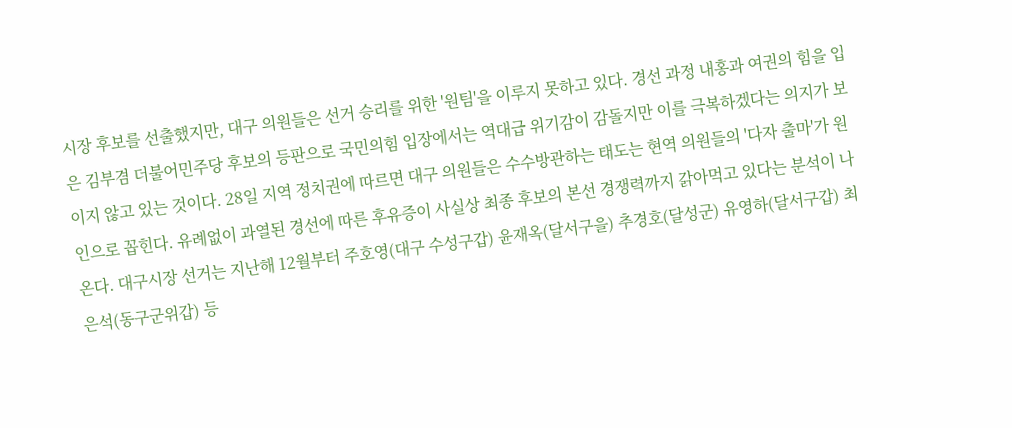시장 후보를 선출했지만, 대구 의원들은 선거 승리를 위한 '원팀'을 이루지 못하고 있다. 경선 과정 내홍과 여권의 힘을 입은 김부겸 더불어민주당 후보의 등판으로 국민의힘 입장에서는 역대급 위기감이 감돌지만 이를 극복하겠다는 의지가 보이지 않고 있는 것이다. 28일 지역 정치권에 따르면 대구 의원들은 수수방관하는 태도는 현역 의원들의 '다자 출마'가 원인으로 꼽힌다. 유례없이 과열된 경선에 따른 후유증이 사실상 최종 후보의 본선 경쟁력까지 갉아먹고 있다는 분석이 나온다. 대구시장 선거는 지난해 12월부터 주호영(대구 수성구갑) 윤재옥(달서구을) 추경호(달성군) 유영하(달서구갑) 최은석(동구군위갑) 등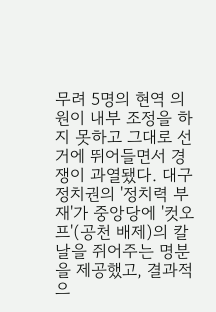무려 5명의 현역 의원이 내부 조정을 하지 못하고 그대로 선거에 뛰어들면서 경쟁이 과열됐다. 대구 정치권의 '정치력 부재'가 중앙당에 '컷오프'(공천 배제)의 칼날을 쥐어주는 명분을 제공했고, 결과적으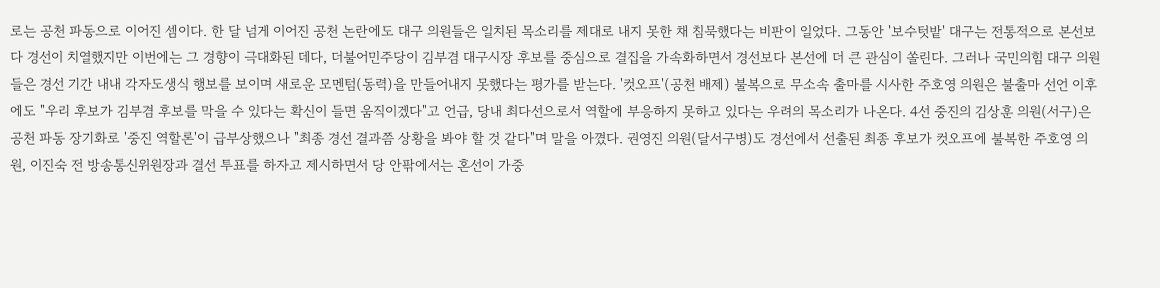로는 공천 파동으로 이어진 셈이다. 한 달 넘게 이어진 공천 논란에도 대구 의원들은 일치된 목소리를 제대로 내지 못한 채 침묵했다는 비판이 일었다. 그동안 '보수텃밭' 대구는 전통적으로 본선보다 경선이 치열했지만 이번에는 그 경향이 극대화된 데다, 더불어민주당이 김부겸 대구시장 후보를 중심으로 결집을 가속화하면서 경선보다 본선에 더 큰 관심이 쏠린다. 그러나 국민의힘 대구 의원들은 경선 기간 내내 각자도생식 행보를 보이며 새로운 모멘텀(동력)을 만들어내지 못했다는 평가를 받는다. '컷오프'(공천 배제) 불복으로 무소속 출마를 시사한 주호영 의원은 불출마 선언 이후에도 "우리 후보가 김부겸 후보를 막을 수 있다는 확신이 들면 움직이겠다"고 언급, 당내 최다선으로서 역할에 부응하지 못하고 있다는 우려의 목소리가 나온다. 4선 중진의 김상훈 의원(서구)은 공천 파동 장기화로 '중진 역할론'이 급부상했으나 "최종 경선 결과쯤 상황을 봐야 할 것 같다"며 말을 아꼈다. 권영진 의원(달서구병)도 경선에서 선출된 최종 후보가 컷오프에 불복한 주호영 의원, 이진숙 전 방송통신위원장과 결선 투표를 하자고 제시하면서 당 안팎에서는 혼선이 가중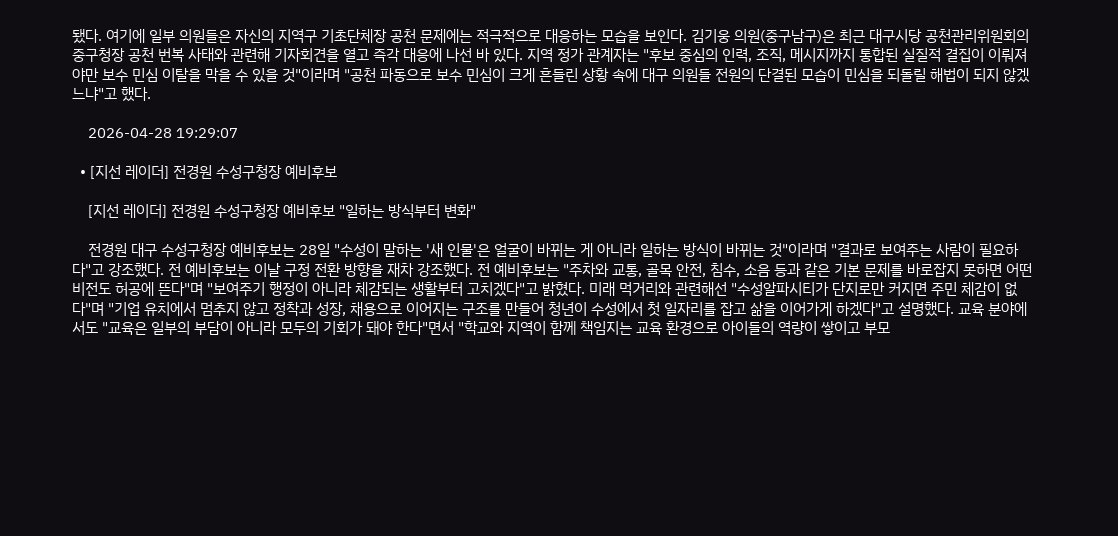됐다. 여기에 일부 의원들은 자신의 지역구 기초단체장 공천 문제에는 적극적으로 대응하는 모습을 보인다. 김기웅 의원(중구남구)은 최근 대구시당 공천관리위원회의 중구청장 공천 번복 사태와 관련해 기자회견을 열고 즉각 대응에 나선 바 있다. 지역 정가 관계자는 "후보 중심의 인력, 조직, 메시지까지 통합된 실질적 결집이 이뤄져야만 보수 민심 이탈을 막을 수 있을 것"이라며 "공천 파동으로 보수 민심이 크게 흔들린 상황 속에 대구 의원들 전원의 단결된 모습이 민심을 되돌릴 해법이 되지 않겠느냐"고 했다.

    2026-04-28 19:29:07

  • [지선 레이더] 전경원 수성구청장 예비후보

    [지선 레이더] 전경원 수성구청장 예비후보 "일하는 방식부터 변화"

    전경원 대구 수성구청장 예비후보는 28일 "수성이 말하는 '새 인물'은 얼굴이 바뀌는 게 아니라 일하는 방식이 바뀌는 것"이라며 "결과로 보여주는 사람이 필요하다"고 강조했다. 전 예비후보는 이날 구정 전환 방향을 재차 강조했다. 전 예비후보는 "주차와 교통, 골목 안전, 침수, 소음 등과 같은 기본 문제를 바로잡지 못하면 어떤 비전도 허공에 뜬다"며 "보여주기 행정이 아니라 체감되는 생활부터 고치겠다"고 밝혔다. 미래 먹거리와 관련해선 "수성알파시티가 단지로만 커지면 주민 체감이 없다"며 "기업 유치에서 멈추지 않고 정착과 성장, 채용으로 이어지는 구조를 만들어 청년이 수성에서 첫 일자리를 잡고 삶을 이어가게 하겠다"고 설명했다. 교육 분야에서도 "교육은 일부의 부담이 아니라 모두의 기회가 돼야 한다"면서 "학교와 지역이 함께 책임지는 교육 환경으로 아이들의 역량이 쌓이고 부모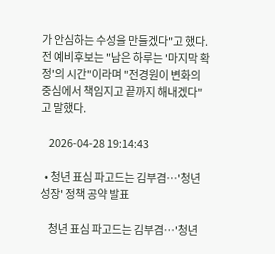가 안심하는 수성을 만들겠다"고 했다. 전 예비후보는 "남은 하루는 '마지막 확정'의 시간"이라며 "전경원이 변화의 중심에서 책임지고 끝까지 해내겠다"고 말했다.

    2026-04-28 19:14:43

  • 청년 표심 파고드는 김부겸…'청년 성장' 정책 공약 발표

    청년 표심 파고드는 김부겸…'청년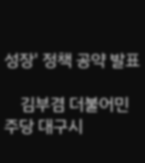성장' 정책 공약 발표

    김부겸 더불어민주당 대구시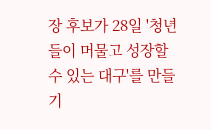장 후보가 28일 '청년들이 머물고 성장할 수 있는 대구'를 만들기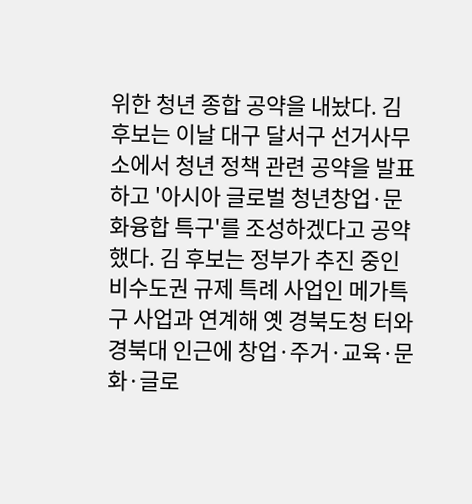위한 청년 종합 공약을 내놨다. 김 후보는 이날 대구 달서구 선거사무소에서 청년 정책 관련 공약을 발표하고 '아시아 글로벌 청년창업·문화융합 특구'를 조성하겠다고 공약했다. 김 후보는 정부가 추진 중인 비수도권 규제 특례 사업인 메가특구 사업과 연계해 옛 경북도청 터와 경북대 인근에 창업·주거·교육·문화·글로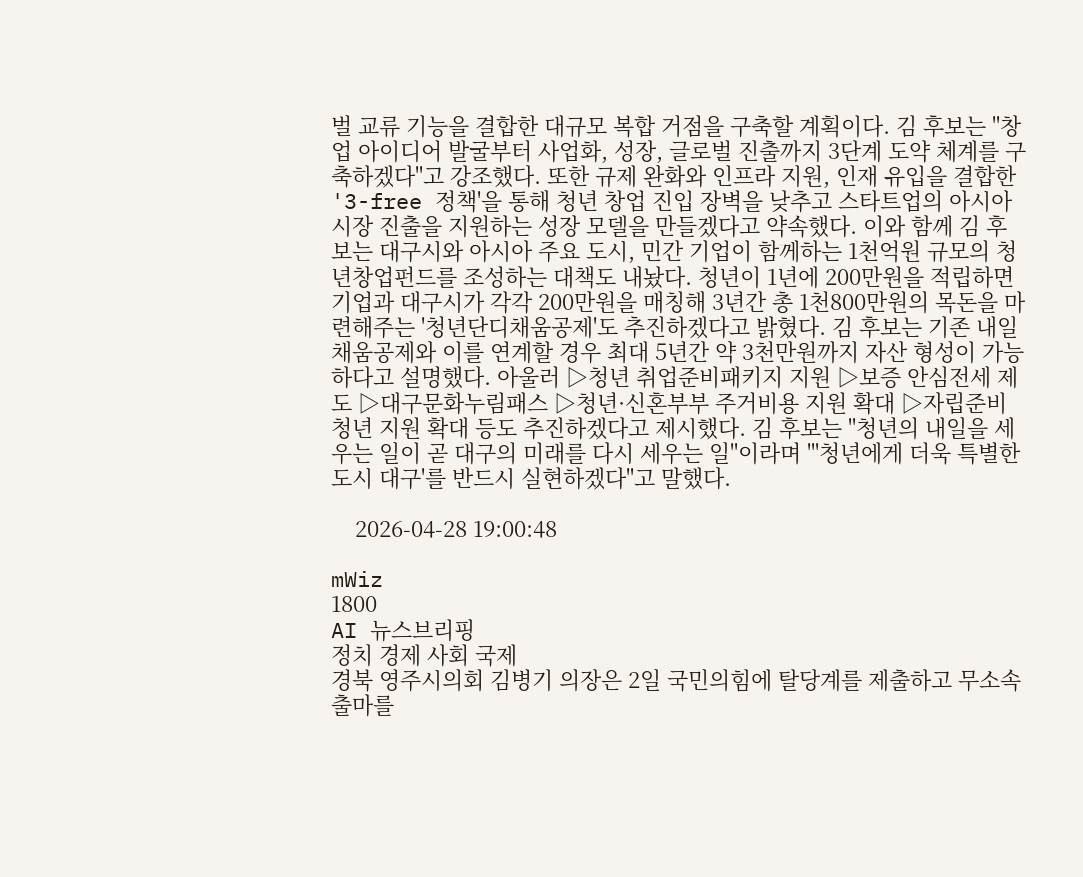벌 교류 기능을 결합한 대규모 복합 거점을 구축할 계획이다. 김 후보는 "창업 아이디어 발굴부터 사업화, 성장, 글로벌 진출까지 3단계 도약 체계를 구축하겠다"고 강조했다. 또한 규제 완화와 인프라 지원, 인재 유입을 결합한 '3-free 정책'을 통해 청년 창업 진입 장벽을 낮추고 스타트업의 아시아 시장 진출을 지원하는 성장 모델을 만들겠다고 약속했다. 이와 함께 김 후보는 대구시와 아시아 주요 도시, 민간 기업이 함께하는 1천억원 규모의 청년창업펀드를 조성하는 대책도 내놨다. 청년이 1년에 200만원을 적립하면 기업과 대구시가 각각 200만원을 매칭해 3년간 총 1천800만원의 목돈을 마련해주는 '청년단디채움공제'도 추진하겠다고 밝혔다. 김 후보는 기존 내일채움공제와 이를 연계할 경우 최대 5년간 약 3천만원까지 자산 형성이 가능하다고 설명했다. 아울러 ▷청년 취업준비패키지 지원 ▷보증 안심전세 제도 ▷대구문화누림패스 ▷청년·신혼부부 주거비용 지원 확대 ▷자립준비청년 지원 확대 등도 추진하겠다고 제시했다. 김 후보는 "청년의 내일을 세우는 일이 곧 대구의 미래를 다시 세우는 일"이라며 "'청년에게 더욱 특별한 도시 대구'를 반드시 실현하겠다"고 말했다.

    2026-04-28 19:00:48

mWiz
1800
AI 뉴스브리핑
정치 경제 사회 국제
경북 영주시의회 김병기 의장은 2일 국민의힘에 탈당계를 제출하고 무소속 출마를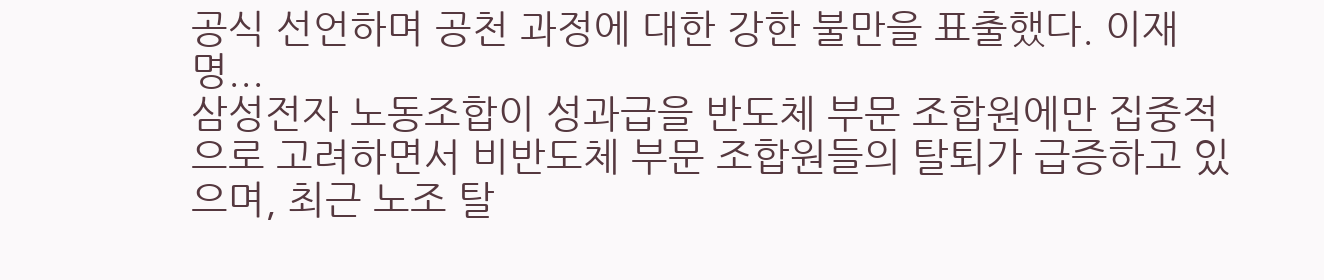공식 선언하며 공천 과정에 대한 강한 불만을 표출했다. 이재명...
삼성전자 노동조합이 성과급을 반도체 부문 조합원에만 집중적으로 고려하면서 비반도체 부문 조합원들의 탈퇴가 급증하고 있으며, 최근 노조 탈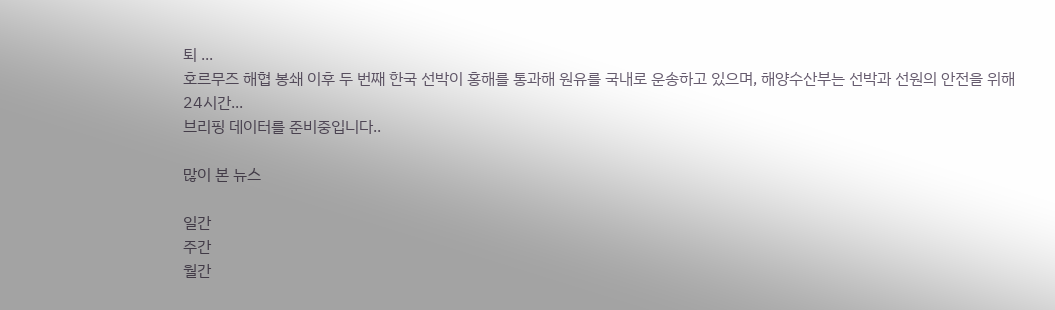퇴 ...
호르무즈 해협 봉쇄 이후 두 번째 한국 선박이 홍해를 통과해 원유를 국내로 운송하고 있으며, 해양수산부는 선박과 선원의 안전을 위해 24시간...
브리핑 데이터를 준비중입니다..

많이 본 뉴스

일간
주간
월간